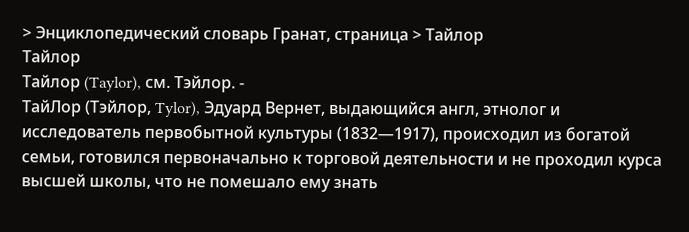> Энциклопедический словарь Гранат, страница > Тайлор
Тайлор
Тайлор (Taylor), см. Тэйлор. -
ТайЛор (Тэйлор, Tylor), Эдуард Вернет, выдающийся англ, этнолог и исследователь первобытной культуры (1832—1917), происходил из богатой семьи, готовился первоначально к торговой деятельности и не проходил курса высшей школы, что не помешало ему знать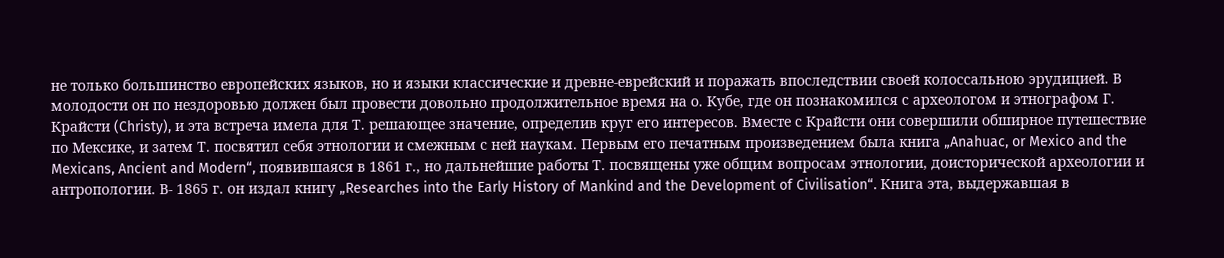не только большинство европейских языков, но и языки классические и древне-еврейский и поражать впоследствии своей колоссальною эрудицией. В молодости он по нездоровью должен был провести довольно продолжительное время на о. Кубе, где он познакомился с археологом и этнографом Г. Крайсти (Christy), и эта встреча имела для Т. решающее значение, определив круг его интересов. Вместе с Крайсти они совершили обширное путешествие по Мексике, и затем Т. посвятил себя этнологии и смежным с ней наукам. Первым его печатным произведением была книга „Anahuac, or Mexico and the Mexicans, Ancient and Modern“, появившаяся в 1861 г., но дальнейшие работы Т. посвящены уже общим вопросам этнологии, доисторической археологии и антропологии. В- 1865 г. он издал книгу „Researches into the Early History of Mankind and the Development of Civilisation“. Книга эта, выдержавшая в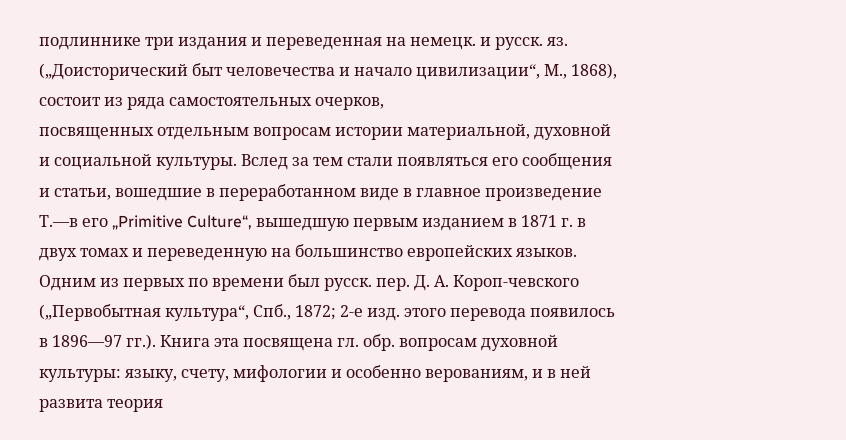подлиннике три издания и переведенная на немецк. и русск. яз. („Доисторический быт человечества и начало цивилизации“, М., 1868), состоит из ряда самостоятельных очерков,
посвященных отдельным вопросам истории материальной, духовной и социальной культуры. Вслед за тем стали появляться его сообщения и статьи, вошедшие в переработанном виде в главное произведение Т.—в его „Primitive Culture“, вышедшую первым изданием в 1871 г. в двух томах и переведенную на большинство европейских языков. Одним из первых по времени был русск. пер. Д. А. Короп-чевского („Первобытная культура“, Спб., 1872; 2-е изд. этого перевода появилось в 1896—97 гг.). Книга эта посвящена гл. обр. вопросам духовной культуры: языку, счету, мифологии и особенно верованиям, и в ней развита теория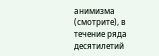анимизма (смотрите), в течение ряда десятилетий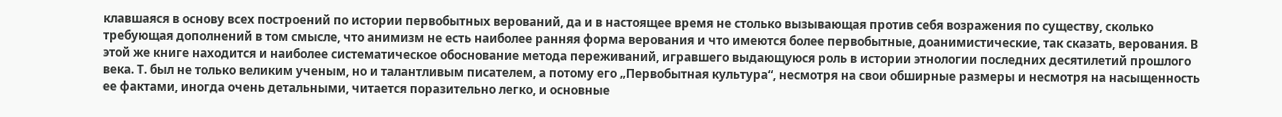клавшаяся в основу всех построений по истории первобытных верований, да и в настоящее время не столько вызывающая против себя возражения по существу, сколько требующая дополнений в том смысле, что анимизм не есть наиболее ранняя форма верования и что имеются более первобытные, доанимистические, так сказать, верования. В этой же книге находится и наиболее систематическое обоснование метода переживаний, игравшего выдающуюся роль в истории этнологии последних десятилетий прошлого века. Т. был не только великим ученым, но и талантливым писателем, а потому его „Первобытная культура“, несмотря на свои обширные размеры и несмотря на насыщенность ее фактами, иногда очень детальными, читается поразительно легко, и основные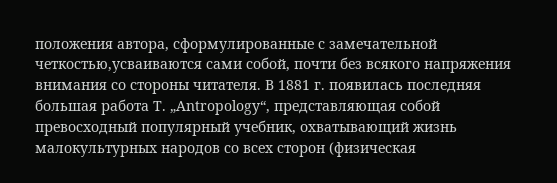положения автора, сформулированные с замечательной четкостью,усваиваются сами собой, почти без всякого напряжения внимания со стороны читателя. В 1881 г. появилась последняя большая работа Т. „Antropology“, представляющая собой превосходный популярный учебник, охватывающий жизнь малокультурных народов со всех сторон (физическая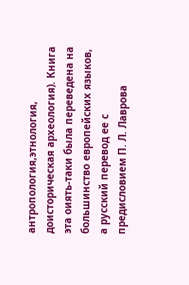антропология,этнология, доисторическая археология). Книга эта оиять-таки была переведена на большинство европейских языков, а русский перевод ее с предисловием П. Л. Лаврова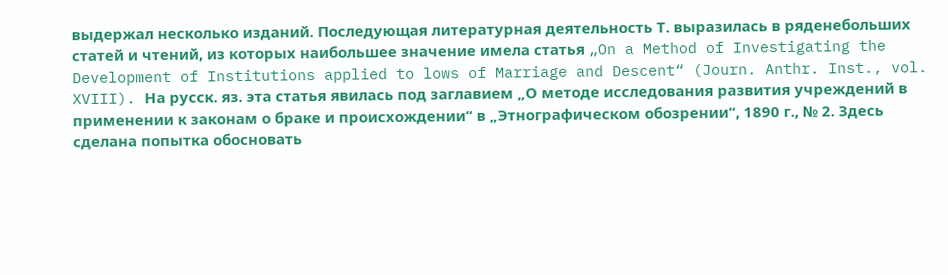выдержал несколько изданий. Последующая литературная деятельность Т. выразилась в ряденебольших статей и чтений, из которых наибольшее значение имела статья „On a Method of Investigating the Development of Institutions applied to lows of Marriage and Descent“ (Journ. Anthr. Inst., vol. XVIII). На русск. яз. эта статья явилась под заглавием „О методе исследования развития учреждений в применении к законам о браке и происхождении“ в „Этнографическом обозрении“, 1890 г., № 2. Здесь сделана попытка обосновать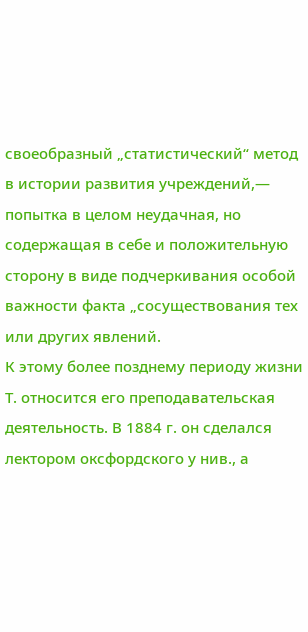своеобразный „статистический“ метод в истории развития учреждений,— попытка в целом неудачная, но содержащая в себе и положительную сторону в виде подчеркивания особой важности факта „сосуществования тех или других явлений.
К этому более позднему периоду жизни Т. относится его преподавательская деятельность. В 1884 г. он сделался лектором оксфордского у нив., а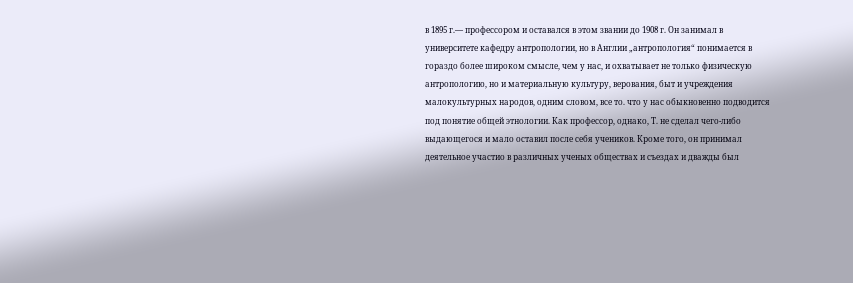в 1895 г.— профессором и оставался в этом звании до 1908 г. Он занимал в университете кафедру антропологии, но в Англии „антропология“ понимается в гораздо более широком смысле, чем у нас, и охватывает не только физическую антропологию, но и материальную культуру, верования, быт и учреждения малокультурных народов, одним словом, все то. что у нас обыкновенно подводится под понятие общей этнологии. Как профессор, однако, Т. не сделал чего-либо выдающегося и мало оставил после себя учеников. Кроме того, он принимал деятельное участио в различных ученых обществах и съездах и дважды был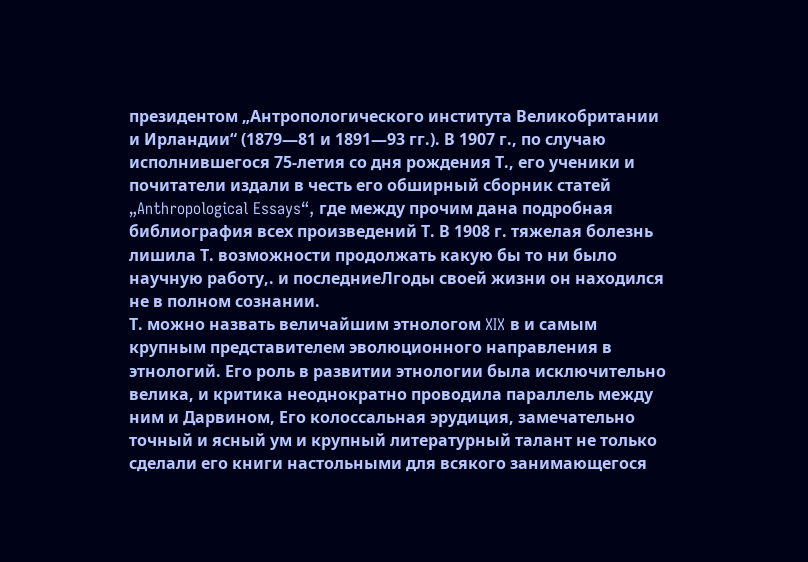президентом „Антропологического института Великобритании и Ирландии“ (1879—81 и 1891—93 гг.). В 1907 г., по случаю исполнившегося 75-летия со дня рождения Т., его ученики и почитатели издали в честь его обширный сборник статей „Anthropological Essays“, где между прочим дана подробная библиография всех произведений Т. В 1908 г. тяжелая болезнь лишила Т. возможности продолжать какую бы то ни было научную работу,. и последниеЛгоды своей жизни он находился не в полном сознании.
Т. можно назвать величайшим этнологом XIX в и самым крупным представителем эволюционного направления в этнологий. Его роль в развитии этнологии была исключительно велика, и критика неоднократно проводила параллель между ним и Дарвином, Его колоссальная эрудиция, замечательно точный и ясный ум и крупный литературный талант не только сделали его книги настольными для всякого занимающегося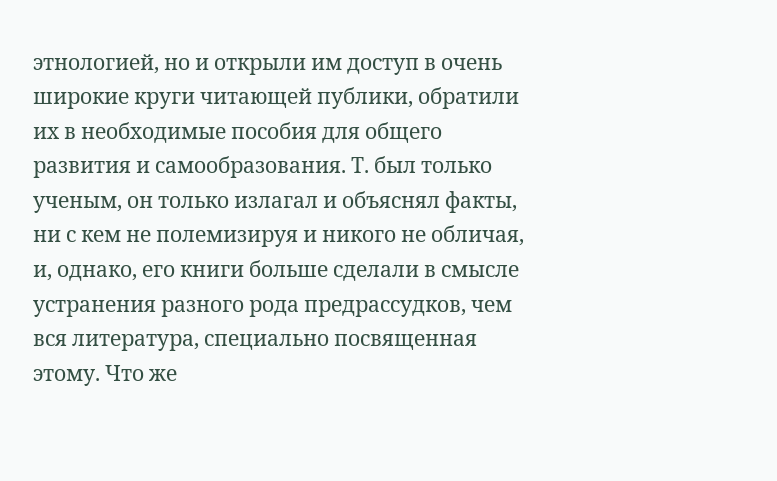этнологией, но и открыли им доступ в очень широкие круги читающей публики, обратили их в необходимые пособия для общего развития и самообразования. Т. был только ученым, он только излагал и объяснял факты, ни с кем не полемизируя и никого не обличая, и, однако, его книги больше сделали в смысле устранения разного рода предрассудков, чем вся литература, специально посвященная этому. Что же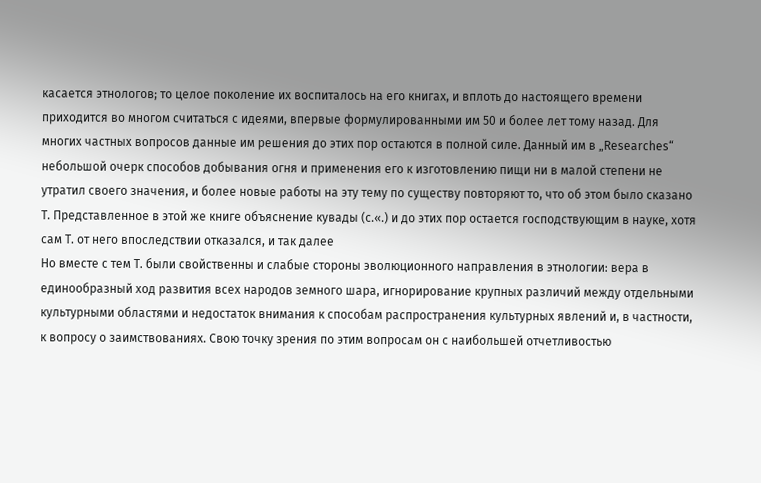касается этнологов; то целое поколение их воспиталось на его книгах, и вплоть до настоящего времени приходится во многом считаться с идеями, впервые формулированными им 50 и более лет тому назад. Для многих частных вопросов данные им решения до этих пор остаются в полной силе. Данный им в „Researches“ небольшой очерк способов добывания огня и применения его к изготовлению пищи ни в малой степени не утратил своего значения, и более новые работы на эту тему по существу повторяют то, что об этом было сказано Т. Представленное в этой же книге объяснение кувады (с.«.) и до этих пор остается господствующим в науке, хотя сам Т. от него впоследствии отказался, и так далее
Но вместе с тем Т. были свойственны и слабые стороны эволюционного направления в этнологии: вера в единообразный ход развития всех народов земного шара, игнорирование крупных различий между отдельными культурными областями и недостаток внимания к способам распространения культурных явлений и, в частности, к вопросу о заимствованиях. Свою точку зрения по этим вопросам он с наибольшей отчетливостью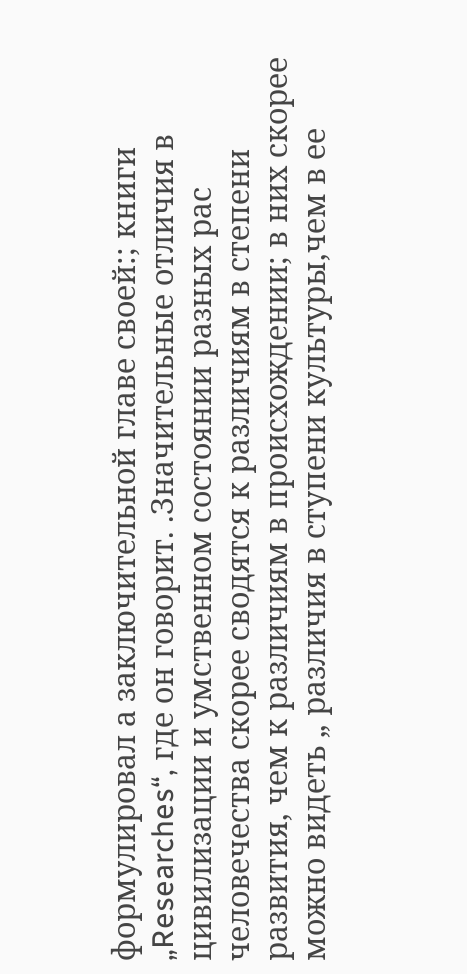формулировал а заключительной главе своей:; книги „Researches“, где он говорит. .Значительные отличия в цивилизации и умственном состоянии разных рас человечества скорее сводятся к различиям в степени развития, чем к различиям в происхождении; в них скорее можно видеть „ различия в ступени культуры,чем в ее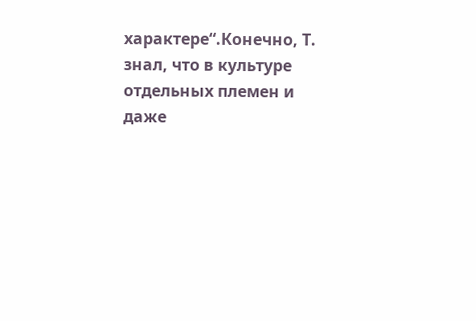характере“.Конечно, Т. знал, что в культуре отдельных племен и даже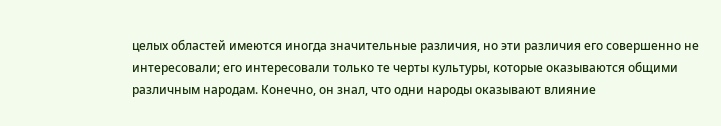целых областей имеются иногда значительные различия, но эти различия его совершенно не интересовали; его интересовали только те черты культуры, которые оказываются общими различным народам. Конечно, он знал, что одни народы оказывают влияние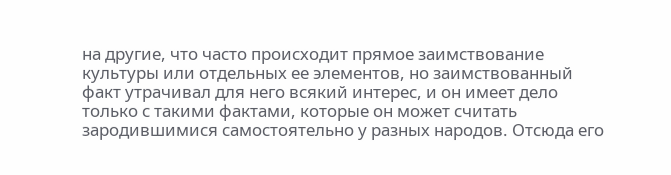на другие, что часто происходит прямое заимствование культуры или отдельных ее элементов, но заимствованный факт утрачивал для него всякий интерес, и он имеет дело только с такими фактами, которые он может считать зародившимися самостоятельно у разных народов. Отсюда его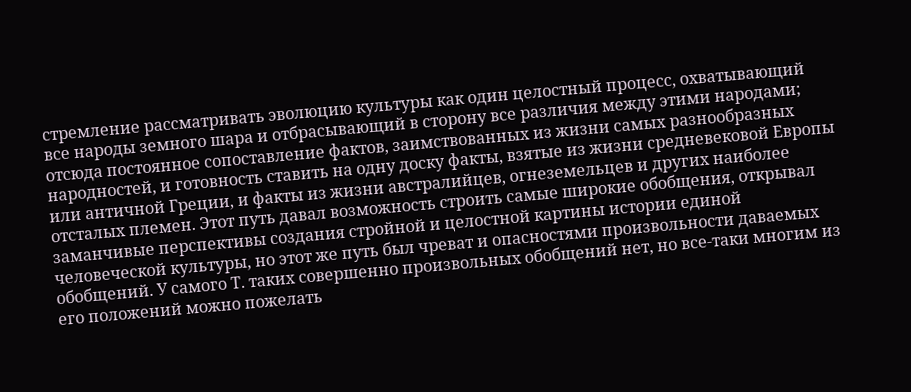стремление рассматривать эволюцию культуры как один целостный процесс, охватывающий все народы земного шара и отбрасывающий в сторону все различия между этими народами; отсюда постоянное сопоставление фактов, заимствованных из жизни самых разнообразных народностей, и готовность ставить на одну доску факты, взятые из жизни средневековой Европы или античной Греции, и факты из жизни австралийцев, огнеземельцев и других наиболее отсталых племен. Этот путь давал возможность строить самые широкие обобщения, открывал заманчивые перспективы создания стройной и целостной картины истории единой человеческой культуры, но этот же путь был чреват и опасностями произвольности даваемых обобщений. У самого Т. таких совершенно произвольных обобщений нет, но все-таки многим из его положений можно пожелать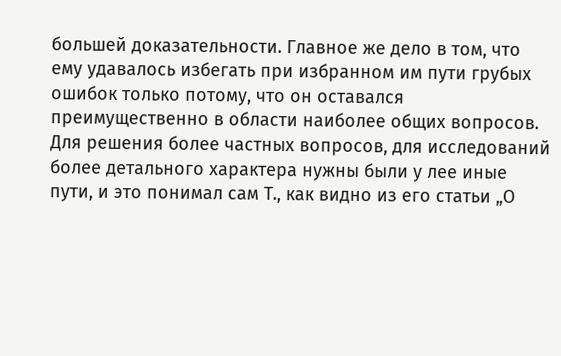большей доказательности. Главное же дело в том, что ему удавалось избегать при избранном им пути грубых ошибок только потому, что он оставался преимущественно в области наиболее общих вопросов. Для решения более частных вопросов, для исследований более детального характера нужны были у лее иные пути, и это понимал сам Т., как видно из его статьи „О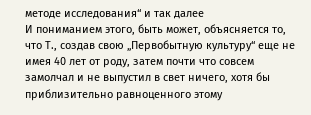методе исследования“ и так далее
И пониманием этого, быть может, объясняется то, что Т., создав свою „Первобытную культуру“ еще не имея 40 лет от роду, затем почти что совсем замолчал и не выпустил в свет ничего, хотя бы приблизительно равноценного этому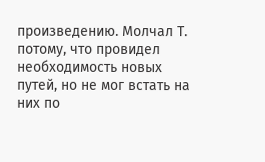произведению. Молчал Т. потому, что провидел необходимость новых путей, но не мог встать на них по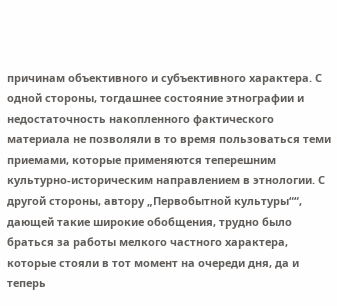причинам объективного и субъективного характера. С одной стороны, тогдашнее состояние этнографии и недостаточность накопленного фактического материала не позволяли в то время пользоваться теми приемами, которые применяются теперешним культурно-историческим направлением в этнологии. С другой стороны, автору „Первобытной культуры““, дающей такие широкие обобщения, трудно было браться за работы мелкого частного характера, которые стояли в тот момент на очереди дня, да и теперь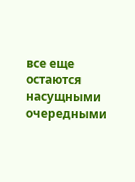все еще остаются насущными очередными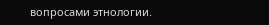вопросами этнологии.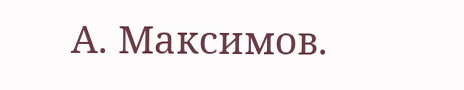А. Максимов.